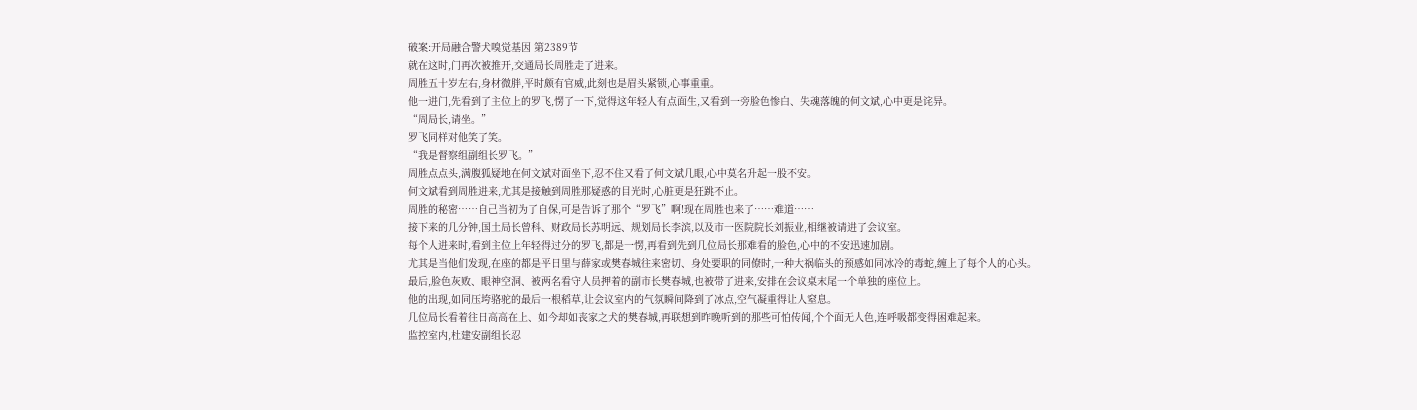破案:开局融合警犬嗅觉基因 第2389节
就在这时,门再次被推开,交通局长周胜走了进来。
周胜五十岁左右,身材微胖,平时颇有官威,此刻也是眉头紧锁,心事重重。
他一进门,先看到了主位上的罗飞,愣了一下,觉得这年轻人有点面生,又看到一旁脸色惨白、失魂落魄的何文斌,心中更是诧异。
“周局长,请坐。”
罗飞同样对他笑了笑。
“我是督察组副组长罗飞。”
周胜点点头,满腹狐疑地在何文斌对面坐下,忍不住又看了何文斌几眼,心中莫名升起一股不安。
何文斌看到周胜进来,尤其是接触到周胜那疑惑的目光时,心脏更是狂跳不止。
周胜的秘密……自己当初为了自保,可是告诉了那个“罗飞”啊!现在周胜也来了……难道……
接下来的几分钟,国土局长曾科、财政局长苏明远、规划局长李滨,以及市一医院院长刘振业,相继被请进了会议室。
每个人进来时,看到主位上年轻得过分的罗飞,都是一愣,再看到先到几位局长那难看的脸色,心中的不安迅速加剧。
尤其是当他们发现,在座的都是平日里与薛家或樊春城往来密切、身处要职的同僚时,一种大祸临头的预感如同冰冷的毒蛇,缠上了每个人的心头。
最后,脸色灰败、眼神空洞、被两名看守人员押着的副市长樊春城,也被带了进来,安排在会议桌末尾一个单独的座位上。
他的出现,如同压垮骆驼的最后一根稻草,让会议室内的气氛瞬间降到了冰点,空气凝重得让人窒息。
几位局长看着往日高高在上、如今却如丧家之犬的樊春城,再联想到昨晚听到的那些可怕传闻,个个面无人色,连呼吸都变得困难起来。
监控室内,杜建安副组长忍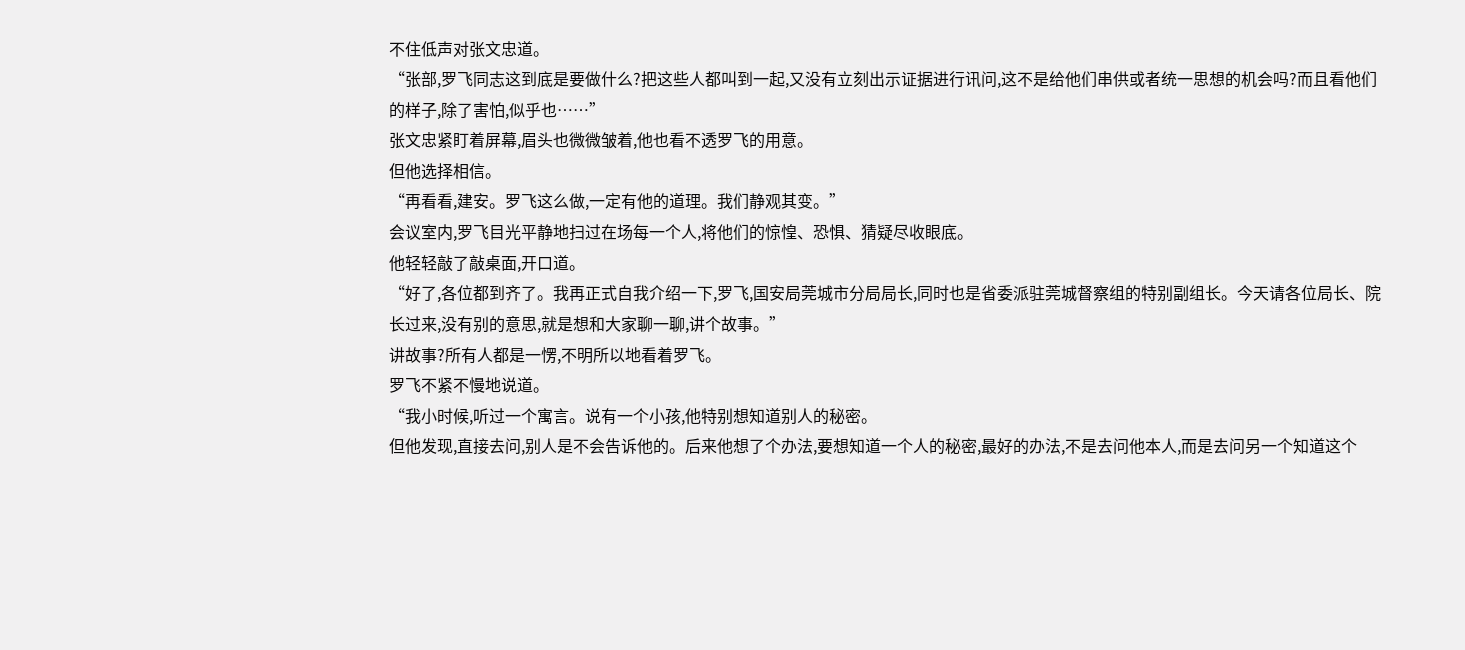不住低声对张文忠道。
“张部,罗飞同志这到底是要做什么?把这些人都叫到一起,又没有立刻出示证据进行讯问,这不是给他们串供或者统一思想的机会吗?而且看他们的样子,除了害怕,似乎也……”
张文忠紧盯着屏幕,眉头也微微皱着,他也看不透罗飞的用意。
但他选择相信。
“再看看,建安。罗飞这么做,一定有他的道理。我们静观其变。”
会议室内,罗飞目光平静地扫过在场每一个人,将他们的惊惶、恐惧、猜疑尽收眼底。
他轻轻敲了敲桌面,开口道。
“好了,各位都到齐了。我再正式自我介绍一下,罗飞,国安局莞城市分局局长,同时也是省委派驻莞城督察组的特别副组长。今天请各位局长、院长过来,没有别的意思,就是想和大家聊一聊,讲个故事。”
讲故事?所有人都是一愣,不明所以地看着罗飞。
罗飞不紧不慢地说道。
“我小时候,听过一个寓言。说有一个小孩,他特别想知道别人的秘密。
但他发现,直接去问,别人是不会告诉他的。后来他想了个办法,要想知道一个人的秘密,最好的办法,不是去问他本人,而是去问另一个知道这个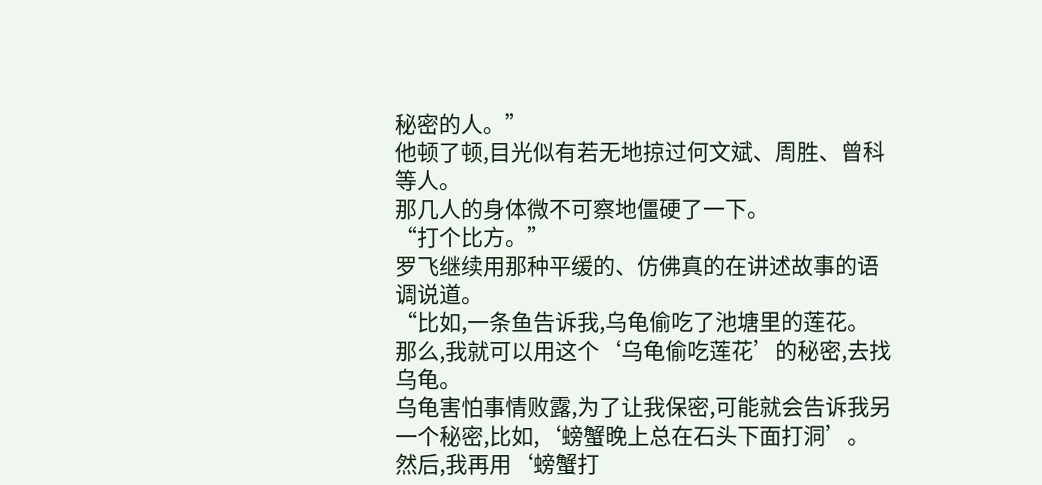秘密的人。”
他顿了顿,目光似有若无地掠过何文斌、周胜、曾科等人。
那几人的身体微不可察地僵硬了一下。
“打个比方。”
罗飞继续用那种平缓的、仿佛真的在讲述故事的语调说道。
“比如,一条鱼告诉我,乌龟偷吃了池塘里的莲花。
那么,我就可以用这个‘乌龟偷吃莲花’的秘密,去找乌龟。
乌龟害怕事情败露,为了让我保密,可能就会告诉我另一个秘密,比如,‘螃蟹晚上总在石头下面打洞’。
然后,我再用‘螃蟹打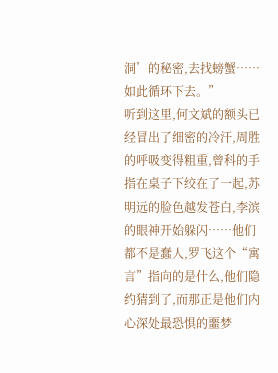洞’的秘密,去找螃蟹……如此循环下去。”
听到这里,何文斌的额头已经冒出了细密的冷汗,周胜的呼吸变得粗重,曾科的手指在桌子下绞在了一起,苏明远的脸色越发苍白,李滨的眼神开始躲闪……他们都不是蠢人,罗飞这个“寓言”指向的是什么,他们隐约猜到了,而那正是他们内心深处最恐惧的噩梦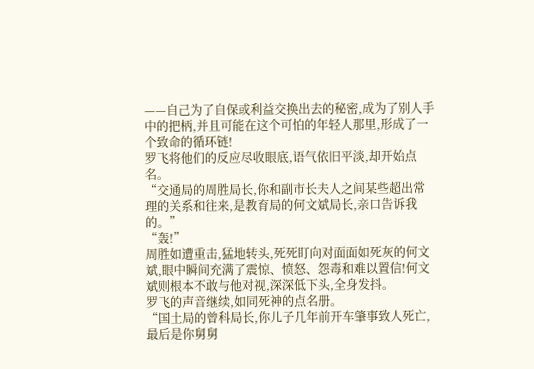——自己为了自保或利益交换出去的秘密,成为了别人手中的把柄,并且可能在这个可怕的年轻人那里,形成了一个致命的循环链!
罗飞将他们的反应尽收眼底,语气依旧平淡,却开始点名。
“交通局的周胜局长,你和副市长夫人之间某些超出常理的关系和往来,是教育局的何文斌局长,亲口告诉我的。”
“轰!”
周胜如遭重击,猛地转头,死死盯向对面面如死灰的何文斌,眼中瞬间充满了震惊、愤怒、怨毒和难以置信!何文斌则根本不敢与他对视,深深低下头,全身发抖。
罗飞的声音继续,如同死神的点名册。
“国土局的曾科局长,你儿子几年前开车肇事致人死亡,最后是你舅舅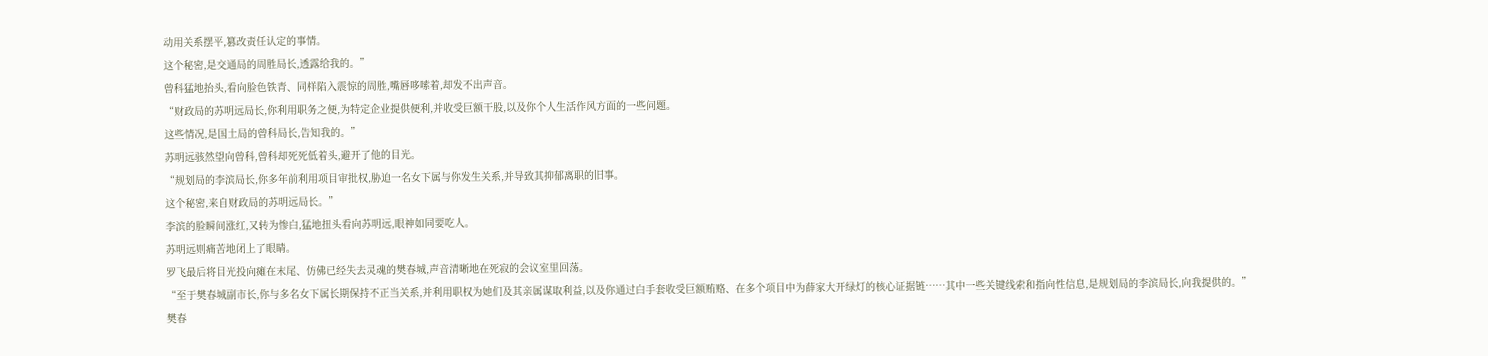动用关系摆平,篡改责任认定的事情。
这个秘密,是交通局的周胜局长,透露给我的。”
曾科猛地抬头,看向脸色铁青、同样陷入震惊的周胜,嘴唇哆嗦着,却发不出声音。
“财政局的苏明远局长,你利用职务之便,为特定企业提供便利,并收受巨额干股,以及你个人生活作风方面的一些问题。
这些情况,是国土局的曾科局长,告知我的。”
苏明远骇然望向曾科,曾科却死死低着头,避开了他的目光。
“规划局的李滨局长,你多年前利用项目审批权,胁迫一名女下属与你发生关系,并导致其抑郁离职的旧事。
这个秘密,来自财政局的苏明远局长。”
李滨的脸瞬间涨红,又转为惨白,猛地扭头看向苏明远,眼神如同要吃人。
苏明远则痛苦地闭上了眼睛。
罗飞最后将目光投向瘫在末尾、仿佛已经失去灵魂的樊春城,声音清晰地在死寂的会议室里回荡。
“至于樊春城副市长,你与多名女下属长期保持不正当关系,并利用职权为她们及其亲属谋取利益,以及你通过白手套收受巨额贿赂、在多个项目中为薛家大开绿灯的核心证据链……其中一些关键线索和指向性信息,是规划局的李滨局长,向我提供的。”
樊春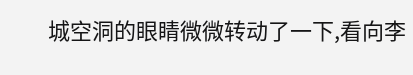城空洞的眼睛微微转动了一下,看向李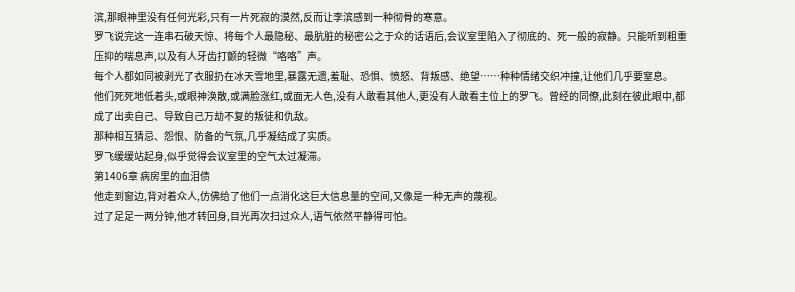滨,那眼神里没有任何光彩,只有一片死寂的漠然,反而让李滨感到一种彻骨的寒意。
罗飞说完这一连串石破天惊、将每个人最隐秘、最肮脏的秘密公之于众的话语后,会议室里陷入了彻底的、死一般的寂静。只能听到粗重压抑的喘息声,以及有人牙齿打颤的轻微“咯咯”声。
每个人都如同被剥光了衣服扔在冰天雪地里,暴露无遗,羞耻、恐惧、愤怒、背叛感、绝望……种种情绪交织冲撞,让他们几乎要窒息。
他们死死地低着头,或眼神涣散,或满脸涨红,或面无人色,没有人敢看其他人,更没有人敢看主位上的罗飞。曾经的同僚,此刻在彼此眼中,都成了出卖自己、导致自己万劫不复的叛徒和仇敌。
那种相互猜忌、怨恨、防备的气氛,几乎凝结成了实质。
罗飞缓缓站起身,似乎觉得会议室里的空气太过凝滞。
第1406章 病房里的血泪债
他走到窗边,背对着众人,仿佛给了他们一点消化这巨大信息量的空间,又像是一种无声的蔑视。
过了足足一两分钟,他才转回身,目光再次扫过众人,语气依然平静得可怕。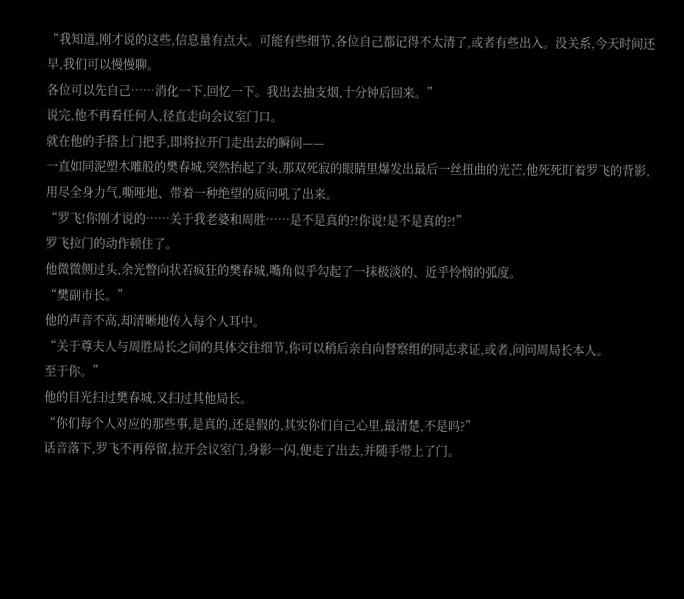“我知道,刚才说的这些,信息量有点大。可能有些细节,各位自己都记得不太清了,或者有些出入。没关系,今天时间还早,我们可以慢慢聊。
各位可以先自己……消化一下,回忆一下。我出去抽支烟,十分钟后回来。”
说完,他不再看任何人,径直走向会议室门口。
就在他的手搭上门把手,即将拉开门走出去的瞬间——
一直如同泥塑木雕般的樊春城,突然抬起了头,那双死寂的眼睛里爆发出最后一丝扭曲的光芒,他死死盯着罗飞的背影,用尽全身力气,嘶哑地、带着一种绝望的质问吼了出来。
“罗飞!你刚才说的……关于我老婆和周胜……是不是真的?!你说!是不是真的?!”
罗飞拉门的动作顿住了。
他微微侧过头,余光瞥向状若疯狂的樊春城,嘴角似乎勾起了一抹极淡的、近乎怜悯的弧度。
“樊副市长。”
他的声音不高,却清晰地传入每个人耳中。
“关于尊夫人与周胜局长之间的具体交往细节,你可以稍后亲自向督察组的同志求证,或者,问问周局长本人。
至于你。”
他的目光扫过樊春城,又扫过其他局长。
“你们每个人对应的那些事,是真的,还是假的,其实你们自己心里,最清楚,不是吗?”
话音落下,罗飞不再停留,拉开会议室门,身影一闪,便走了出去,并随手带上了门。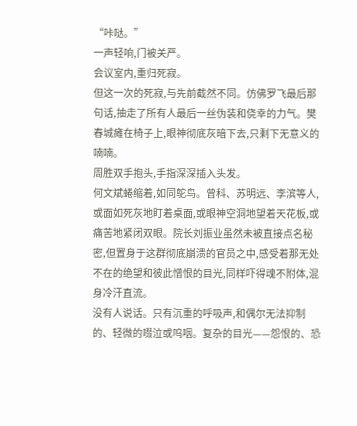“咔哒。”
一声轻响,门被关严。
会议室内,重归死寂。
但这一次的死寂,与先前截然不同。仿佛罗飞最后那句话,抽走了所有人最后一丝伪装和侥幸的力气。樊春城瘫在椅子上,眼神彻底灰暗下去,只剩下无意义的喃喃。
周胜双手抱头,手指深深插入头发。
何文斌蜷缩着,如同鸵鸟。曾科、苏明远、李滨等人,或面如死灰地盯着桌面,或眼神空洞地望着天花板,或痛苦地紧闭双眼。院长刘振业虽然未被直接点名秘密,但置身于这群彻底崩溃的官员之中,感受着那无处不在的绝望和彼此憎恨的目光,同样吓得魂不附体,混身冷汗直流。
没有人说话。只有沉重的呼吸声,和偶尔无法抑制的、轻微的啜泣或呜咽。复杂的目光——怨恨的、恐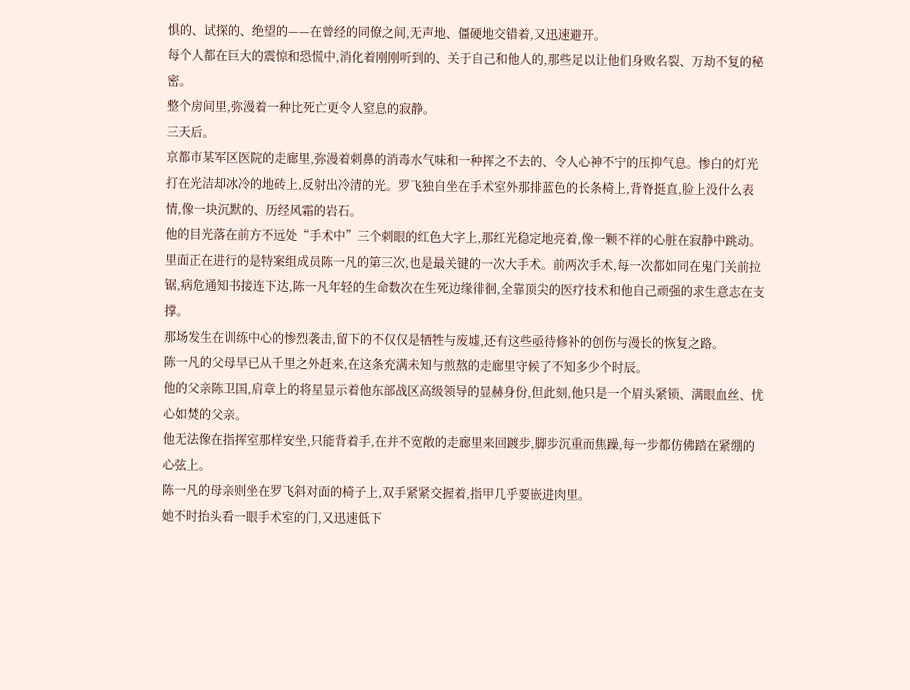惧的、试探的、绝望的——在曾经的同僚之间,无声地、僵硬地交错着,又迅速避开。
每个人都在巨大的震惊和恐慌中,消化着刚刚听到的、关于自己和他人的,那些足以让他们身败名裂、万劫不复的秘密。
整个房间里,弥漫着一种比死亡更令人窒息的寂静。
三天后。
京都市某军区医院的走廊里,弥漫着刺鼻的消毒水气味和一种挥之不去的、令人心神不宁的压抑气息。惨白的灯光打在光洁却冰冷的地砖上,反射出冷清的光。罗飞独自坐在手术室外那排蓝色的长条椅上,背脊挺直,脸上没什么表情,像一块沉默的、历经风霜的岩石。
他的目光落在前方不远处“手术中”三个刺眼的红色大字上,那红光稳定地亮着,像一颗不祥的心脏在寂静中跳动。里面正在进行的是特案组成员陈一凡的第三次,也是最关键的一次大手术。前两次手术,每一次都如同在鬼门关前拉锯,病危通知书接连下达,陈一凡年轻的生命数次在生死边缘徘徊,全靠顶尖的医疗技术和他自己顽强的求生意志在支撑。
那场发生在训练中心的惨烈袭击,留下的不仅仅是牺牲与废墟,还有这些亟待修补的创伤与漫长的恢复之路。
陈一凡的父母早已从千里之外赶来,在这条充满未知与煎熬的走廊里守候了不知多少个时辰。
他的父亲陈卫国,肩章上的将星显示着他东部战区高级领导的显赫身份,但此刻,他只是一个眉头紧锁、满眼血丝、忧心如焚的父亲。
他无法像在指挥室那样安坐,只能背着手,在并不宽敞的走廊里来回踱步,脚步沉重而焦躁,每一步都仿佛踏在紧绷的心弦上。
陈一凡的母亲则坐在罗飞斜对面的椅子上,双手紧紧交握着,指甲几乎要嵌进肉里。
她不时抬头看一眼手术室的门,又迅速低下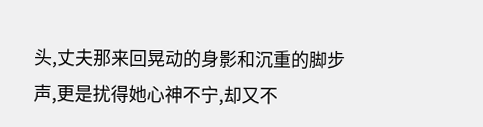头,丈夫那来回晃动的身影和沉重的脚步声,更是扰得她心神不宁,却又不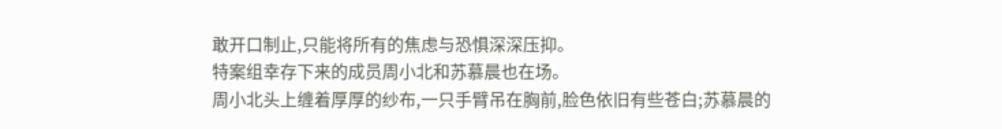敢开口制止,只能将所有的焦虑与恐惧深深压抑。
特案组幸存下来的成员周小北和苏慕晨也在场。
周小北头上缠着厚厚的纱布,一只手臂吊在胸前,脸色依旧有些苍白;苏慕晨的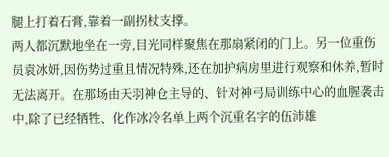腿上打着石膏,靠着一副拐杖支撑。
两人都沉默地坐在一旁,目光同样聚焦在那扇紧闭的门上。另一位重伤员袁冰妍,因伤势过重且情况特殊,还在加护病房里进行观察和休养,暂时无法离开。在那场由天羽神仓主导的、针对神弓局训练中心的血腥袭击中,除了已经牺牲、化作冰冷名单上两个沉重名字的伍沛雄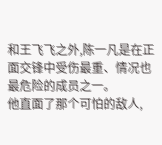和王飞飞之外,陈一凡是在正面交锋中受伤最重、情况也最危险的成员之一。
他直面了那个可怕的敌人,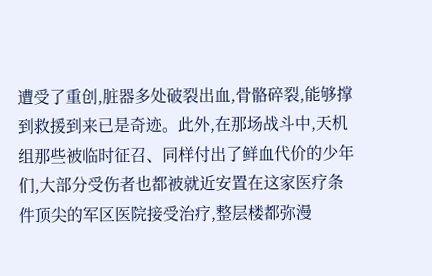遭受了重创,脏器多处破裂出血,骨骼碎裂,能够撑到救援到来已是奇迹。此外,在那场战斗中,天机组那些被临时征召、同样付出了鲜血代价的少年们,大部分受伤者也都被就近安置在这家医疗条件顶尖的军区医院接受治疗,整层楼都弥漫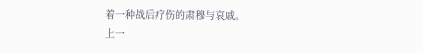着一种战后疗伤的肃穆与哀戚。
上一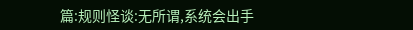篇:规则怪谈:无所谓,系统会出手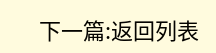下一篇:返回列表